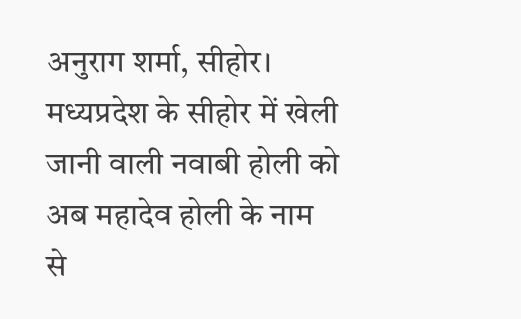अनुराग शर्मा, सीहोर। मध्यप्रदेश के सीहोर में खेली जानी वाली नवाबी होली को अब महादेव होली के नाम से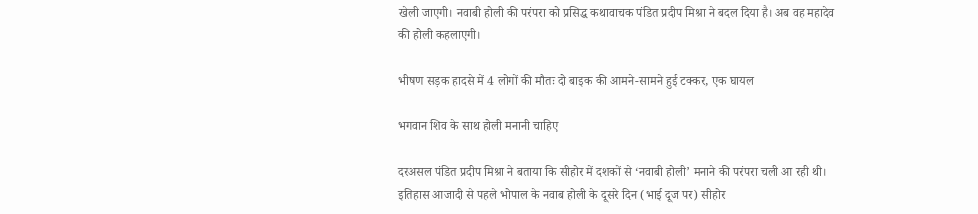खेली जाएगी। नवाबी होली की परंपरा को प्रसिद्ध कथावाचक पंडित प्रदीप मिश्रा ने बदल दिया है। अब वह महादेव की होली कहलाएगी।

भीषण सड़क हादसे में 4 लोगों की मौतः दो बाइक की आमने-सामने हुई टक्कर, एक घायल

भगवान शिव के साथ होली मनानी चाहिए

दरअसल पंडित प्रदीप मिश्रा ने बताया कि सीहोर में दशकों से ‘नवाबी होली’ मनाने की परंपरा चली आ रही थी। इतिहास आजादी से पहले भोपाल के नवाब होली के दूसरे दिन (भाई दूज पर) सीहोर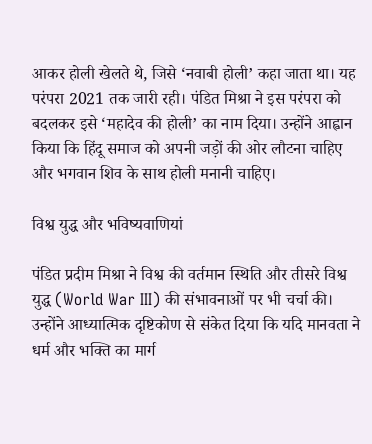आकर होली खेलते थे, जिसे ‘नवाबी होली’ कहा जाता था। यह परंपरा 2021 तक जारी रही। पंडित मिश्रा ने इस परंपरा को बदलकर इसे ‘महादेव की होली’ का नाम दिया। उन्होंने आह्वान किया कि हिंदू समाज को अपनी जड़ों की ओर लौटना चाहिए और भगवान शिव के साथ होली मनानी चाहिए।

विश्व युद्ध और भविष्यवाणियां

पंडित प्रदीम मिश्रा ने विश्व की वर्तमान स्थिति और तीसरे विश्व युद्ध (World War III) की संभावनाओं पर भी चर्चा की। उन्होंने आध्यात्मिक दृष्टिकोण से संकेत दिया कि यदि मानवता ने धर्म और भक्ति का मार्ग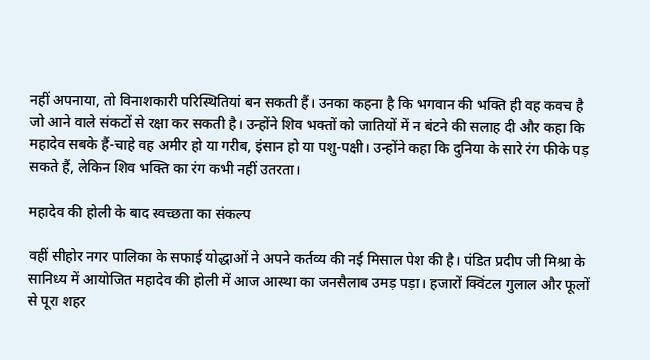नहीं अपनाया, तो विनाशकारी परिस्थितियां बन सकती हैं। उनका कहना है कि भगवान की भक्ति ही वह कवच है जो आने वाले संकटों से रक्षा कर सकती है। उन्होंने शिव भक्तों को जातियों में न बंटने की सलाह दी और कहा कि महादेव सबके हैं-चाहे वह अमीर हो या गरीब, इंसान हो या पशु-पक्षी। उन्होंने कहा कि दुनिया के सारे रंग फीके पड़ सकते हैं, लेकिन शिव भक्ति का रंग कभी नहीं उतरता।

महादेव की होली के बाद स्वच्छता का संकल्प

वहीं सीहोर नगर पालिका के सफाई योद्धाओं ने अपने कर्तव्य की नई मिसाल पेश की है। पंडित प्रदीप जी मिश्रा के सानिध्य में आयोजित महादेव की होली में आज आस्था का जनसैलाब उमड़ पड़ा। हजारों क्विंटल गुलाल और फूलों से पूरा शहर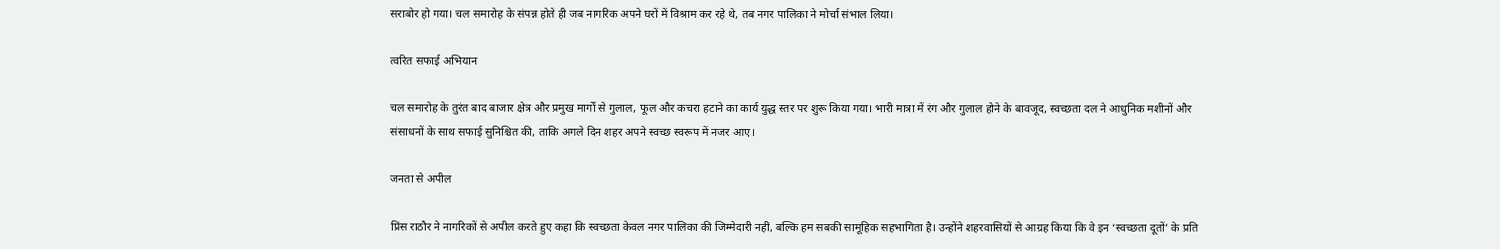सराबोर हो गया। चल समारोह के संपन्न होते ही जब नागरिक अपने घरों में विश्राम कर रहे थे, तब नगर पालिका ने मोर्चा संभाल लिया।

त्वरित सफाई अभियान

चल समारोह के तुरंत बाद बाजार क्षेत्र और प्रमुख मार्गों से गुलाल, फूल और कचरा हटाने का कार्य युद्ध स्तर पर शुरू किया गया। भारी मात्रा में रंग और गुलाल होने के बावजूद, स्वच्छता दल ने आधुनिक मशीनों और संसाधनों के साथ सफाई सुनिश्चित की, ताकि अगले दिन शहर अपने स्वच्छ स्वरूप में नजर आए।

जनता से अपील

प्रिंस राठौर ने नागरिकों से अपील करते हुए कहा कि स्वच्छता केवल नगर पालिका की जिम्मेदारी नहीं, बल्कि हम सबकी सामूहिक सहभागिता है। उन्होंने शहरवासियों से आग्रह किया कि वे इन ‘स्वच्छता दूतों’ के प्रति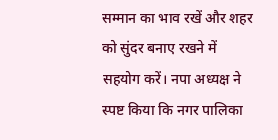सम्मान का भाव रखें और शहर को सुंदर बनाए रखने में सहयोग करें। नपा अध्यक्ष ने स्पष्ट किया कि नगर पालिका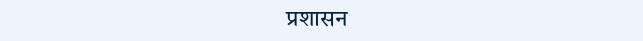प्रशासन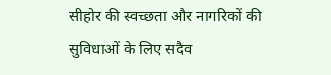सीहोर की स्वच्छता और नागरिकों की सुविधाओं के लिए सदैव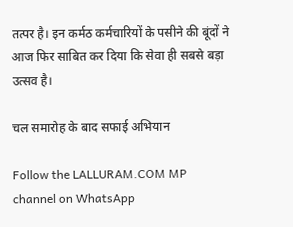तत्पर है। इन कर्मठ कर्मचारियों के पसीने की बूंदों ने आज फिर साबित कर दिया कि सेवा ही सबसे बड़ा उत्सव है।

चल समारोह के बाद सफाई अभियान

Follow the LALLURAM.COM MP channel on WhatsApp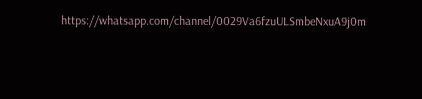https://whatsapp.com/channel/0029Va6fzuULSmbeNxuA9j0m